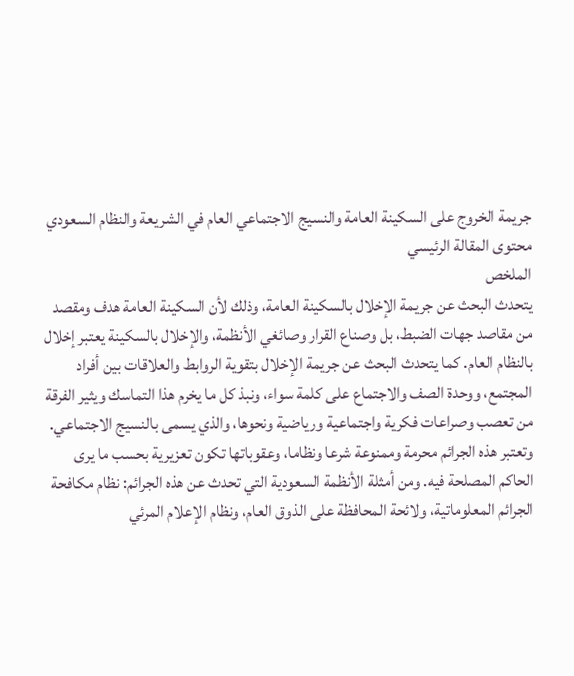جريمة الخروج على السكينة العامة والنسيج الاجتماعي العام في الشريعة والنظام السعودي
محتوى المقالة الرئيسي
الملخص
يتحدث البحث عن جريمة الإخلال بالسكينة العامة، وذلك لأن السكينة العامة هدف ومقصد من مقاصد جهات الضبط، بل وصناع القرار وصائغي الأنظمة، والإخلال بالسكينة يعتبر إخلال بالنظام العام. كما يتحدث البحث عن جريمة الإخلال بتقوية الروابط والعلاقات بين أفراد المجتمع، ووحدة الصف والاجتماع على كلمة سواء، ونبذ كل ما يخرم هذا التماسك ويثير الفرقة من تعصب وصراعات فكرية واجتماعية ورياضية ونحوها، والذي يسمى بالنسيج الاجتماعي. وتعتبر هذه الجرائم محرمة وممنوعة شرعا ونظاما، وعقوباتها تكون تعزيرية بحسب ما يرى الحاكم المصلحة فيه. ومن أمثلة الأنظمة السعودية التي تحدث عن هذه الجرائم: نظام مكافحة الجرائم المعلوماتية، ولائحة المحافظة على الذوق العام، ونظام الإعلام المرئي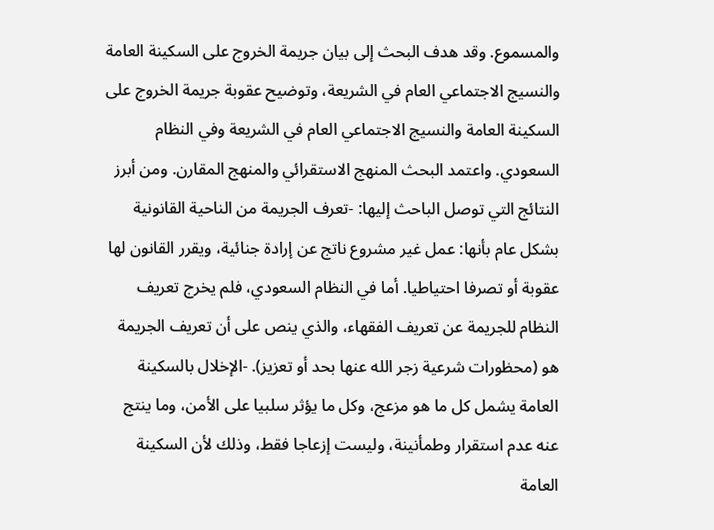والمسموع. وقد هدف البحث إلى بيان جريمة الخروج على السكينة العامة والنسيج الاجتماعي العام في الشريعة، وتوضيح عقوبة جريمة الخروج على السكينة العامة والنسيج الاجتماعي العام في الشريعة وفي النظام السعودي. واعتمد البحث المنهج الاستقرائي والمنهج المقارن. ومن أبرز النتائج التي توصل الباحث إليها: -تعرف الجريمة من الناحية القانونية بشكل عام بأنها: عمل غير مشروع ناتج عن إرادة جنائية، ويقرر القانون لها عقوبة أو تصرفا احتياطيا. أما في النظام السعودي، فلم يخرج تعريف النظام للجريمة عن تعريف الفقهاء، والذي ينص على أن تعريف الجريمة هو (محظورات شرعية زجر الله عنها بحد أو تعزيز). -الإخلال بالسكينة العامة يشمل كل ما هو مزعج، وكل ما يؤثر سلبيا على الأمن، وما ينتج عنه عدم استقرار وطمأنينة، وليست إزعاجا فقط، وذلك لأن السكينة العامة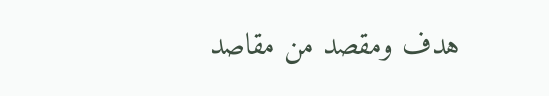هدف ومقصد من مقاصد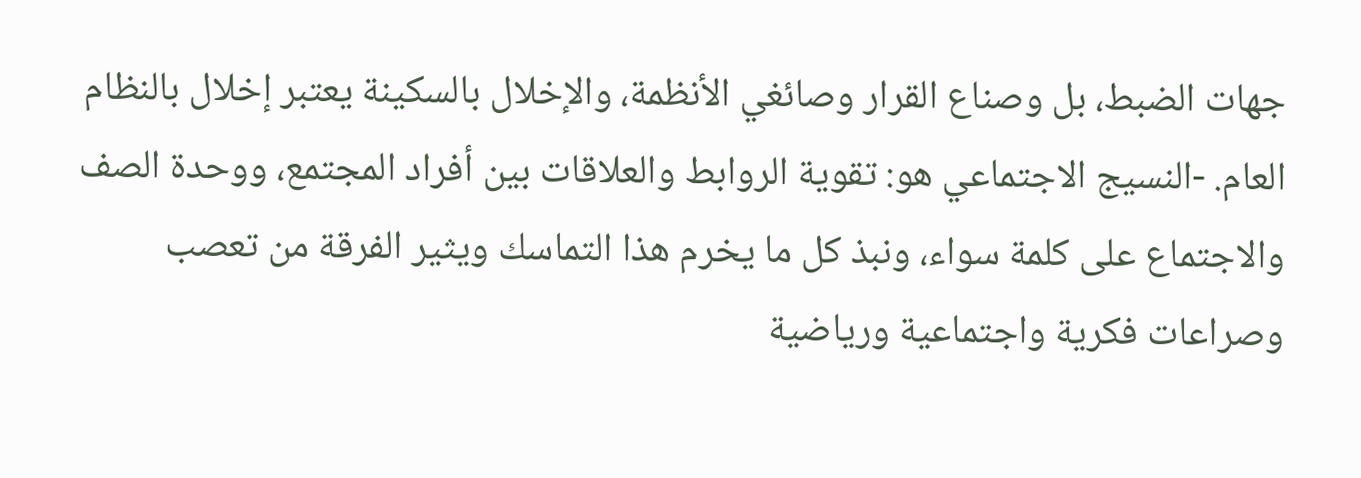جهات الضبط، بل وصناع القرار وصائغي الأنظمة، والإخلال بالسكينة يعتبر إخلال بالنظام العام. -النسيج الاجتماعي هو: تقوية الروابط والعلاقات بين أفراد المجتمع، ووحدة الصف والاجتماع على كلمة سواء، ونبذ كل ما يخرم هذا التماسك ويثير الفرقة من تعصب وصراعات فكرية واجتماعية ورياضية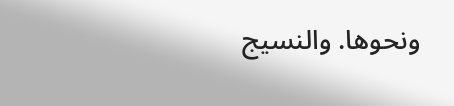ونحوها. والنسيج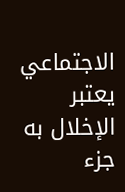الاجتماعي يعتبر الإخلال به جزء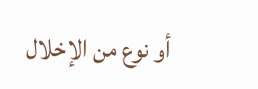أو نوع من الإخلال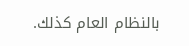بالنظام العام كذلك.